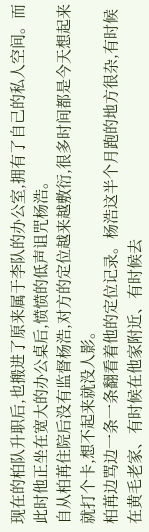现在的柏队升职后,也搬进了原来属于李队的办公室,拥有了自己的私人空间。而此时他正坐在宽大的办公桌后,愤愤的低声诅咒杨浩。
自从柏苒住院后没有监督杨浩,对方的定位越来越敷衍,很多时间都是今天想起来就打个卡,想不起来就没人影。
柏苒边骂边一条一条翻看着他的定位记录。杨浩这半个月跑的地方很杂,有时候在黄毛老家、有时候在他家附近、有时候去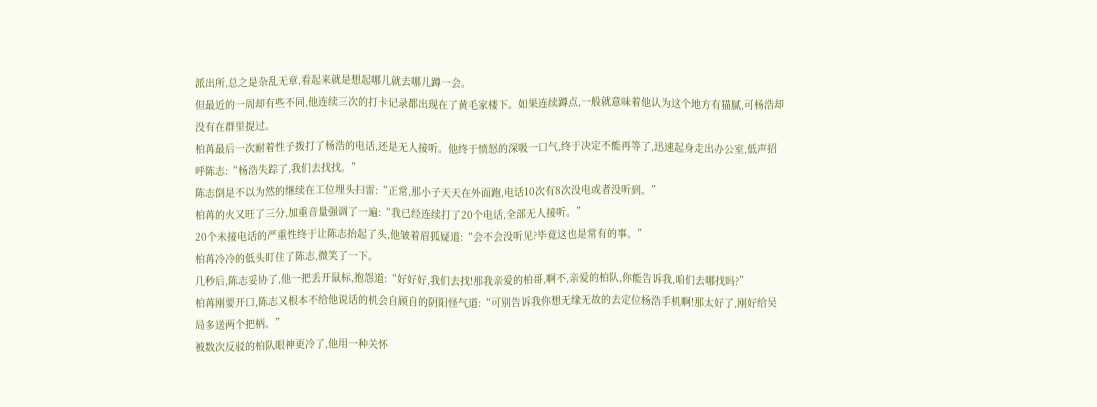派出所,总之是杂乱无章,看起来就是想起哪儿就去哪儿蹲一会。
但最近的一周却有些不同,他连续三次的打卡记录都出现在了黄毛家楼下。如果连续蹲点,一般就意味着他认为这个地方有猫腻,可杨浩却没有在群里提过。
柏苒最后一次耐着性子拨打了杨浩的电话,还是无人接听。他终于愤怒的深吸一口气,终于决定不能再等了,迅速起身走出办公室,低声招呼陈志:“杨浩失踪了,我们去找找。”
陈志倒是不以为然的继续在工位埋头扫雷:“正常,那小子天天在外面跑,电话10次有8次没电或者没听到。”
柏苒的火又旺了三分,加重音量强调了一遍:“我已经连续打了20个电话,全部无人接听。”
20个未接电话的严重性终于让陈志抬起了头,他皱着眉狐疑道:“会不会没听见?毕竟这也是常有的事。”
柏苒冷冷的低头盯住了陈志,微笑了一下。
几秒后,陈志妥协了,他一把丢开鼠标,抱怨道:“好好好,我们去找!那我亲爱的柏哥,啊不,亲爱的柏队,你能告诉我,咱们去哪找吗?”
柏苒刚要开口,陈志又根本不给他说话的机会自顾自的阴阳怪气道:“可别告诉我你想无缘无故的去定位杨浩手机啊!那太好了,刚好给吴局多送两个把柄。”
被数次反驳的柏队眼神更冷了,他用一种关怀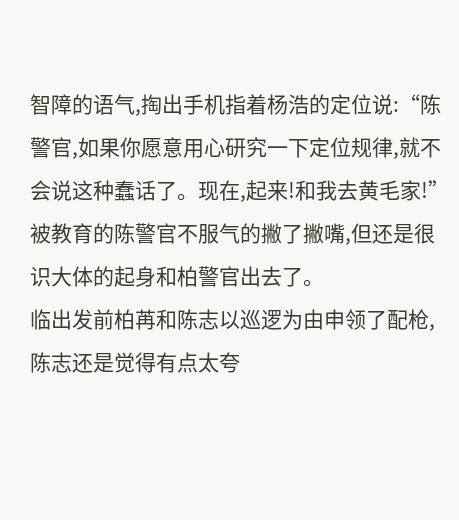智障的语气,掏出手机指着杨浩的定位说:“陈警官,如果你愿意用心研究一下定位规律,就不会说这种蠢话了。现在,起来!和我去黄毛家!”
被教育的陈警官不服气的撇了撇嘴,但还是很识大体的起身和柏警官出去了。
临出发前柏苒和陈志以巡逻为由申领了配枪,陈志还是觉得有点太夸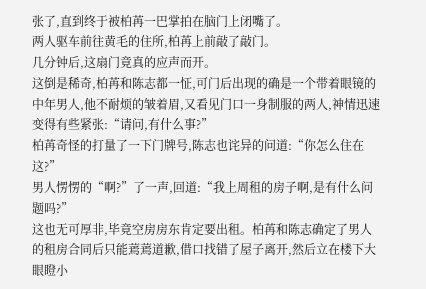张了,直到终于被柏苒一巴掌拍在脑门上闭嘴了。
两人驱车前往黄毛的住所,柏苒上前敲了敲门。
几分钟后,这扇门竟真的应声而开。
这倒是稀奇,柏苒和陈志都一怔,可门后出现的确是一个带着眼镜的中年男人,他不耐烦的皱着眉,又看见门口一身制服的两人,神情迅速变得有些紧张:“请问,有什么事?”
柏苒奇怪的打量了一下门牌号,陈志也诧异的问道:“你怎么住在这?”
男人愣愣的“啊?”了一声,回道:“我上周租的房子啊,是有什么问题吗?”
这也无可厚非,毕竟空房房东肯定要出租。柏苒和陈志确定了男人的租房合同后只能蔫蔫道歉,借口找错了屋子离开,然后立在楼下大眼瞪小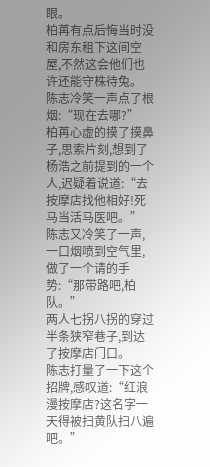眼。
柏苒有点后悔当时没和房东租下这间空屋,不然这会他们也许还能守株待兔。
陈志冷笑一声点了根烟:“现在去哪?”
柏苒心虚的摸了摸鼻子,思索片刻,想到了杨浩之前提到的一个人,迟疑着说道:“去按摩店找他相好!死马当活马医吧。”
陈志又冷笑了一声,一口烟喷到空气里,做了一个请的手势:“那带路吧,柏队。”
两人七拐八拐的穿过半条狭窄巷子,到达了按摩店门口。
陈志打量了一下这个招牌,感叹道:“红浪漫按摩店?这名字一天得被扫黄队扫八遍吧。”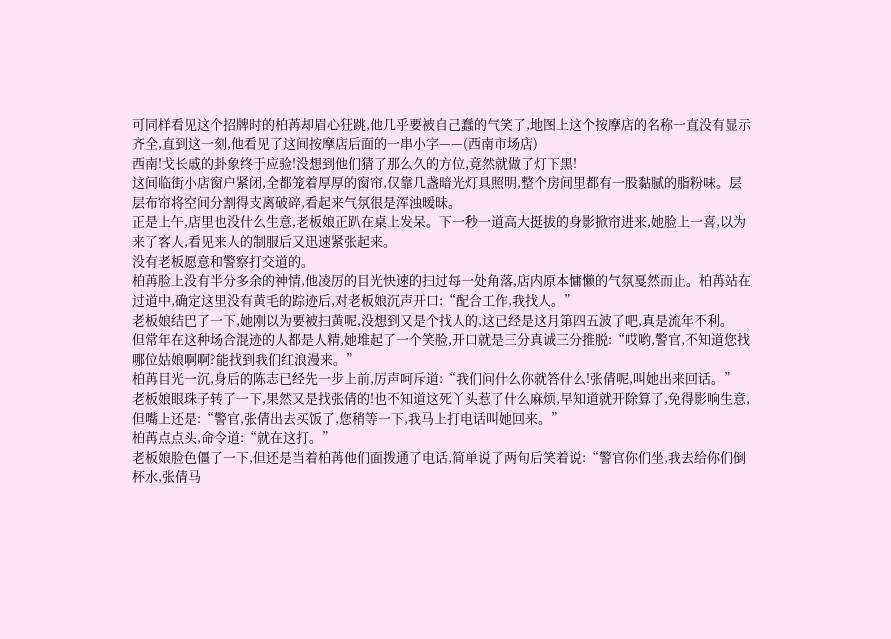可同样看见这个招牌时的柏苒却眉心狂跳,他几乎要被自己蠢的气笑了,地图上这个按摩店的名称一直没有显示齐全,直到这一刻,他看见了这间按摩店后面的一串小字——(西南市场店)
西南!戈长戚的卦象终于应验!没想到他们猜了那么久的方位,竟然就做了灯下黑!
这间临街小店窗户紧闭,全都笼着厚厚的窗帘,仅靠几盏暗光灯具照明,整个房间里都有一股黏腻的脂粉味。层层布帘将空间分割得支离破碎,看起来气氛很是浑浊暧昧。
正是上午,店里也没什么生意,老板娘正趴在桌上发呆。下一秒一道高大挺拔的身影掀帘进来,她脸上一喜,以为来了客人,看见来人的制服后又迅速紧张起来。
没有老板愿意和警察打交道的。
柏苒脸上没有半分多余的神情,他凌厉的目光快速的扫过每一处角落,店内原本慵懒的气氛戛然而止。柏苒站在过道中,确定这里没有黄毛的踪迹后,对老板娘沉声开口:“配合工作,我找人。”
老板娘结巴了一下,她刚以为要被扫黄呢,没想到又是个找人的,这已经是这月第四五波了吧,真是流年不利。
但常年在这种场合混迹的人都是人精,她堆起了一个笑脸,开口就是三分真诚三分推脱:“哎哟,警官,不知道您找哪位姑娘啊啊?能找到我们红浪漫来。”
柏苒目光一沉,身后的陈志已经先一步上前,厉声呵斥道:“我们问什么你就答什么!张倩呢,叫她出来回话。”
老板娘眼珠子转了一下,果然又是找张倩的!也不知道这死丫头惹了什么麻烦,早知道就开除算了,免得影响生意,但嘴上还是:“警官,张倩出去买饭了,您稍等一下,我马上打电话叫她回来。”
柏苒点点头,命令道:“就在这打。”
老板娘脸色僵了一下,但还是当着柏苒他们面拨通了电话,简单说了两句后笑着说:“警官你们坐,我去给你们倒杯水,张倩马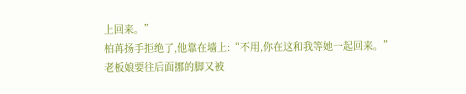上回来。”
柏苒扬手拒绝了,他靠在墙上:“不用,你在这和我等她一起回来。”
老板娘要往后面挪的脚又被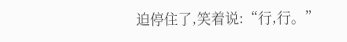迫停住了,笑着说:“行,行。”